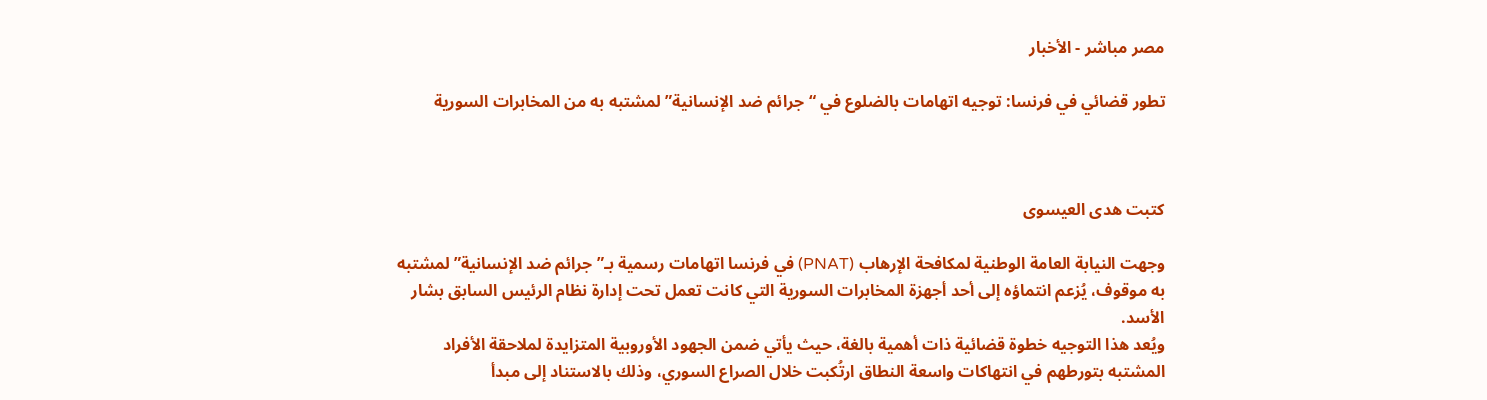مصر مباشر - الأخبار

تطور قضائي في فرنسا: توجيه اتهامات بالضلوع في “جرائم ضد الإنسانية” لمشتبه به من المخابرات السورية



كتبت هدى العيسوى

وجهت النيابة العامة الوطنية لمكافحة الإرهاب (PNAT) في فرنسا اتهامات رسمية بـ”جرائم ضد الإنسانية” لمشتبه به موقوف، يُزعم انتماؤه إلى أحد أجهزة المخابرات السورية التي كانت تعمل تحت إدارة نظام الرئيس السابق بشار الأسد.
ويُعد هذا التوجيه خطوة قضائية ذات أهمية بالغة، حيث يأتي ضمن الجهود الأوروبية المتزايدة لملاحقة الأفراد المشتبه بتورطهم في انتهاكات واسعة النطاق ارتُكبت خلال الصراع السوري، وذلك بالاستناد إلى مبدأ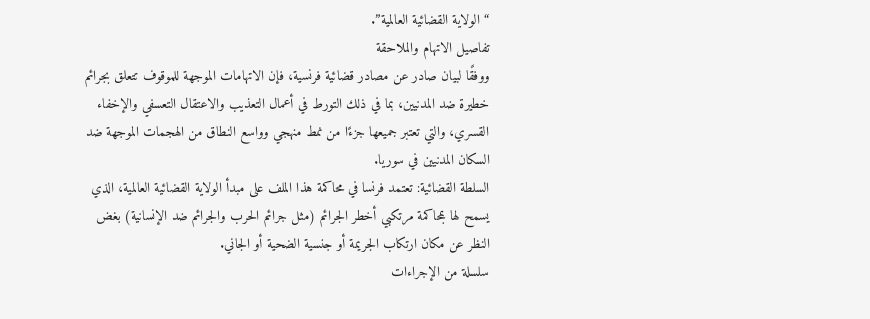“الولاية القضائية العالمية”.
تفاصيل الاتهام والملاحقة
ووفقًا لبيان صادر عن مصادر قضائية فرنسية، فإن الاتهامات الموجهة للموقوف تتعلق بجرائم خطيرة ضد المدنيين، بما في ذلك التورط في أعمال التعذيب والاعتقال التعسفي والإخفاء القسري، والتي تعتبر جميعها جزءًا من نمط منهجي وواسع النطاق من الهجمات الموجهة ضد السكان المدنيين في سوريا.
السلطة القضائية: تعتمد فرنسا في محاكمة هذا الملف على مبدأ الولاية القضائية العالمية، الذي يسمح لها بمحاكمة مرتكبي أخطر الجرائم (مثل جرائم الحرب والجرائم ضد الإنسانية) بغض النظر عن مكان ارتكاب الجريمة أو جنسية الضحية أو الجاني.
سلسلة من الإجراءات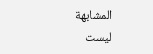المشابهة
ليست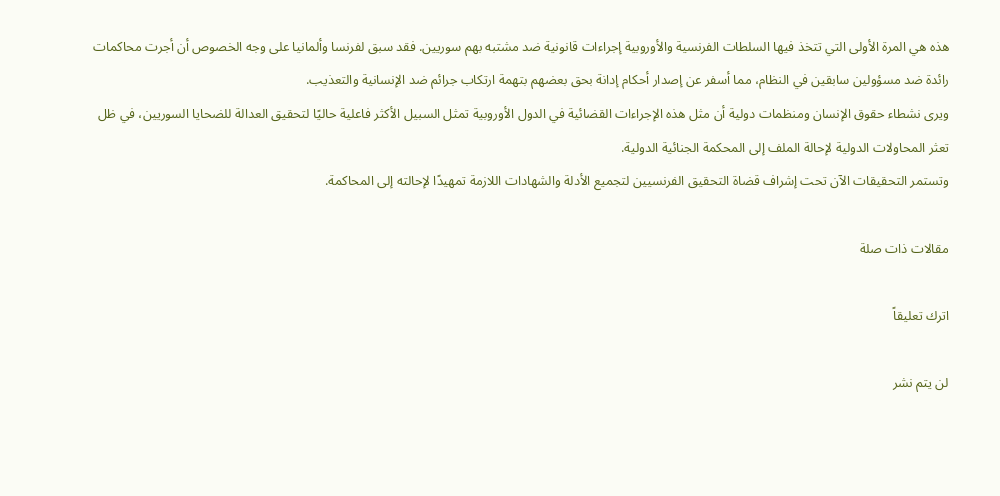هذه هي المرة الأولى التي تتخذ فيها السلطات الفرنسية والأوروبية إجراءات قانونية ضد مشتبه بهم سوريين. فقد سبق لفرنسا وألمانيا على وجه الخصوص أن أجرت محاكمات رائدة ضد مسؤولين سابقين في النظام، مما أسفر عن إصدار أحكام إدانة بحق بعضهم بتهمة ارتكاب جرائم ضد الإنسانية والتعذيب.
ويرى نشطاء حقوق الإنسان ومنظمات دولية أن مثل هذه الإجراءات القضائية في الدول الأوروبية تمثل السبيل الأكثر فاعلية حاليًا لتحقيق العدالة للضحايا السوريين، في ظل تعثر المحاولات الدولية لإحالة الملف إلى المحكمة الجنائية الدولية.
وتستمر التحقيقات الآن تحت إشراف قضاة التحقيق الفرنسيين لتجميع الأدلة والشهادات اللازمة تمهيدًا لإحالته إلى المحاكمة.

مقالات ذات صلة

اترك تعليقاً

لن يتم نشر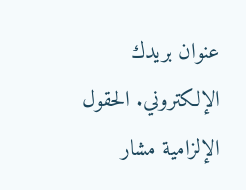عنوان بريدك الإلكتروني. الحقول الإلزامية مشار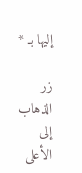إليها بـ *

زر الذهاب إلى الأعلى